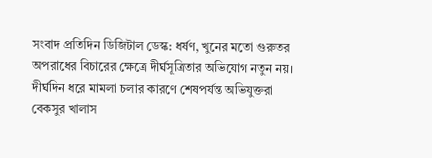সংবাদ প্রতিদিন ডিজিটাল ডেস্ক: ধর্ষণ, খুনের মতো গুরুতর অপরাধের বিচারের ক্ষেত্রে দীর্ঘসূত্রিতার অভিযোগ নতুন নয়। দীর্ঘদিন ধরে মামলা চলার কারণে শেষপর্যন্ত অভিযুক্তরা বেকসুর খালাস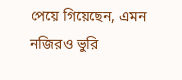পেয়ে গিয়েছেন, এমন নজিরও ভুরি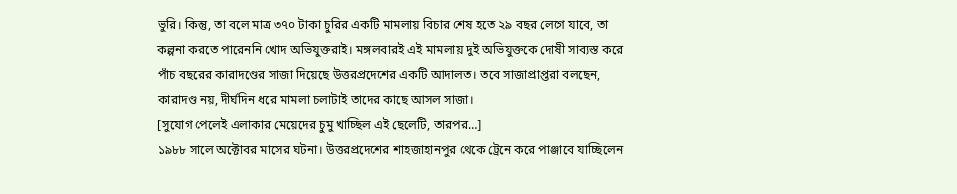ভুরি। কিন্তু, তা বলে মাত্র ৩৭০ টাকা চুরির একটি মামলায় বিচার শেষ হতে ২৯ বছর লেগে যাবে, তা কল্পনা করতে পারেননি খোদ অভিযুক্তরাই। মঙ্গলবারই এই মামলায় দুই অভিযুক্তকে দোষী সাব্যস্ত করে পাঁচ বছরের কারাদণ্ডের সাজা দিয়েছে উত্তরপ্রদেশের একটি আদালত। তবে সাজাপ্রাপ্তরা বলছেন, কারাদণ্ড নয়, দীর্ঘদিন ধরে মামলা চলাটাই তাদের কাছে আসল সাজা।
[সুযোগ পেলেই এলাকার মেয়েদের চুমু খাচ্ছিল এই ছেলেটি, তারপর…]
১৯৮৮ সালে অক্টোবর মাসের ঘটনা। উত্তরপ্রদেশের শাহজাহানপুর থেকে ট্রেনে করে পাঞ্জাবে যাচ্ছিলেন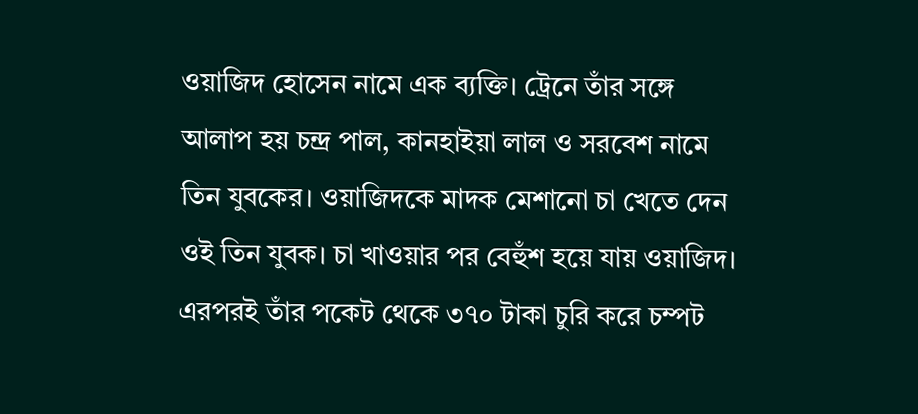ওয়াজিদ হোসেন নামে এক ব্যক্তি। ট্রেনে তাঁর সঙ্গে আলাপ হয় চন্দ্র পাল, কানহাইয়া লাল ও সরবেশ নামে তিন যুবকের। ওয়াজিদকে মাদক মেশানো চা খেতে দেন ওই তিন যুবক। চা খাওয়ার পর বেহুঁশ হয়ে যায় ওয়াজিদ। এরপরই তাঁর পকেট থেকে ৩৭০ টাকা চুরি করে চম্পট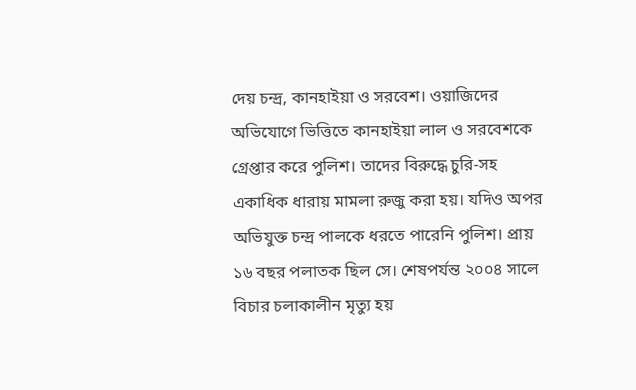দেয় চন্দ্র, কানহাইয়া ও সরবেশ। ওয়াজিদের অভিযোগে ভিত্তিতে কানহাইয়া লাল ও সরবেশকে গ্রেপ্তার করে পুলিশ। তাদের বিরুদ্ধে চুরি-সহ একাধিক ধারায় মামলা রুজু করা হয়। যদিও অপর অভিযুক্ত চন্দ্র পালকে ধরতে পারেনি পুলিশ। প্রায় ১৬ বছর পলাতক ছিল সে। শেষপর্যন্ত ২০০৪ সালে বিচার চলাকালীন মৃত্যু হয়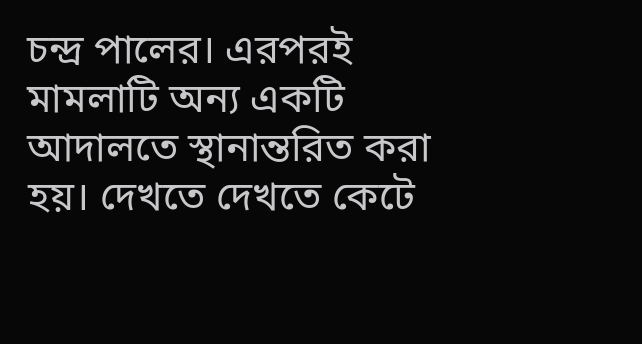চন্দ্র পালের। এরপরই মামলাটি অন্য একটি আদালতে স্থানান্তরিত করা হয়। দেখতে দেখতে কেটে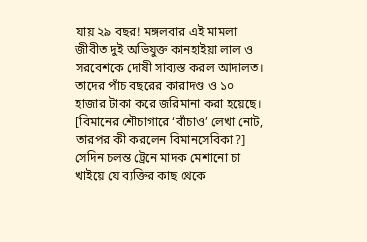যায় ২৯ বছর! মঙ্গলবার এই মামলা জীবীত দুই অভিযুক্ত কানহাইয়া লাল ও সরবেশকে দোষী সাব্যস্ত করল আদালত। তাদের পাঁচ বছরের কারাদণ্ড ও ১০ হাজার টাকা করে জরিমানা করা হয়েছে।
[বিমানের শৌচাগারে ‘বাঁচাও’ লেখা নোট, তারপর কী করলেন বিমানসেবিকা?]
সেদিন চলন্ত ট্রেনে মাদক মেশানো চা খাইয়ে যে ব্যক্তির কাছ থেকে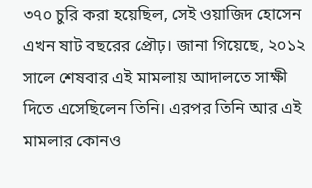৩৭০ চুরি করা হয়েছিল, সেই ওয়াজিদ হোসেন এখন ষাট বছরের প্রৌঢ়। জানা গিয়েছে, ২০১২ সালে শেষবার এই মামলায় আদালতে সাক্ষী দিতে এসেছিলেন তিনি। এরপর তিনি আর এই মামলার কোনও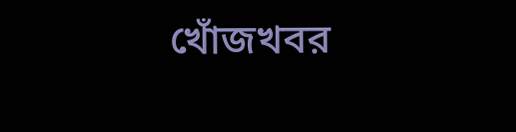খোঁজখবর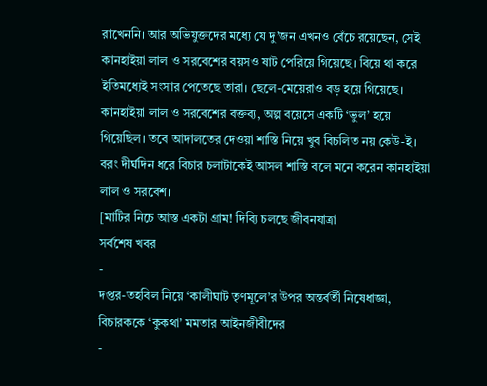রাখেননি। আর অভিযুক্তদের মধ্যে যে দু’জন এখনও বেঁচে রয়েছেন, সেই কানহাইয়া লাল ও সরবেশের বয়সও ষাট পেরিয়ে গিয়েছে। বিয়ে থা করে ইতিমধ্যেই সংসার পেতেছে তারা। ছেলে-মেয়েরাও বড় হয়ে গিয়েছে। কানহাইয়া লাল ও সরবেশের বক্তব্য, অল্প বয়েসে একটি ‘ভুল’ হয়ে গিয়েছিল। তবে আদালতের দেওয়া শাস্তি নিয়ে খুব বিচলিত নয় কেউ-ই। বরং দীর্ঘদিন ধরে বিচার চলাটাকেই আসল শাস্তি বলে মনে করেন কানহাইয়া লাল ও সরবেশ।
[মাটির নিচে আস্ত একটা গ্রাম! দিব্যি চলছে জীবনযাত্রা
সর্বশেষ খবর
-
দপ্তর-তহবিল নিয়ে ‘কালীঘাট তৃণমূলে’র উপর অন্তর্বর্তী নিষেধাজ্ঞা, বিচারককে ‘কুকথা’ মমতার আইনজীবীদের
-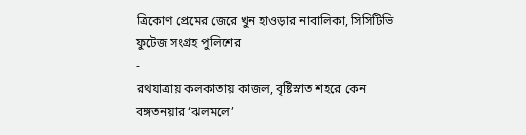ত্রিকোণ প্রেমের জেরে খুন হাওড়ার নাবালিকা, সিসিটিভি ফুটেজ সংগ্রহ পুলিশের
-
রথযাত্রায় কলকাতায় কাজল, বৃষ্টিস্নাত শহরে কেন বঙ্গতনয়ার ‘ঝলমলে’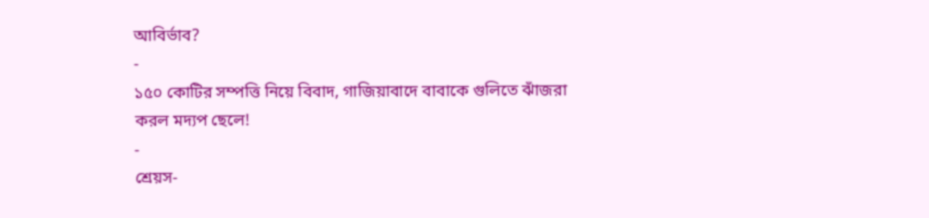আবির্ভাব?
-
১৫০ কোটির সম্পত্তি নিয়ে বিবাদ, গাজিয়াবাদে বাবাকে গুলিতে ঝাঁজরা করল মদ্যপ ছেলে!
-
শ্রেয়স-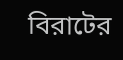বিরাটের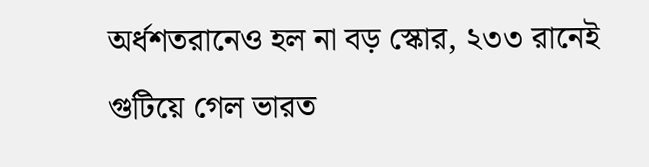অর্ধশতরানেও হল না বড় স্কোর, ২৩৩ রানেই গুটিয়ে গেল ভারত